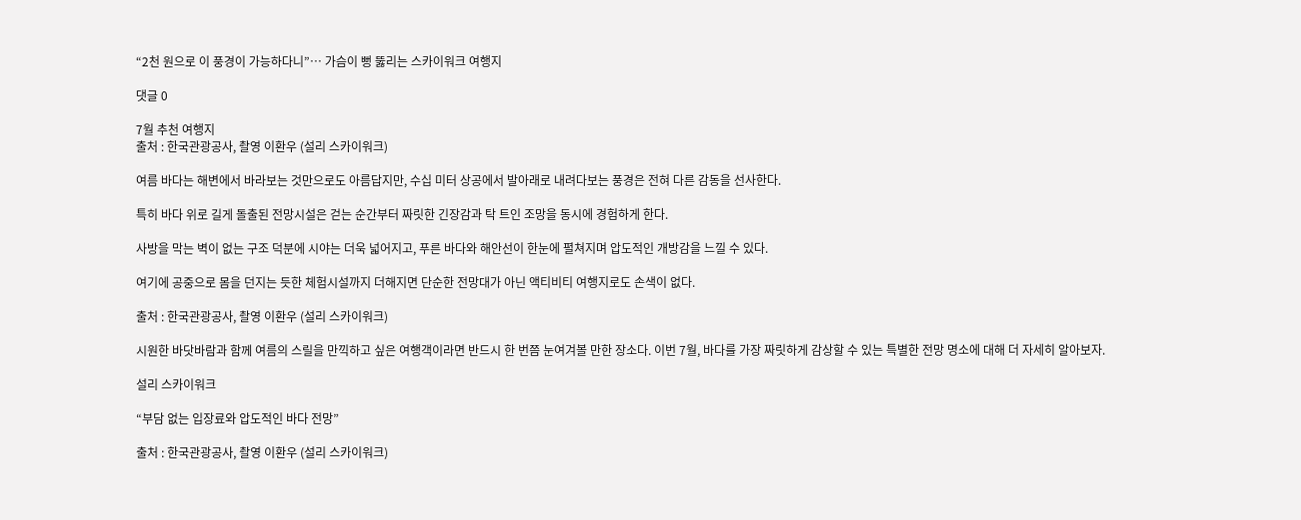“2천 원으로 이 풍경이 가능하다니”… 가슴이 뻥 뚫리는 스카이워크 여행지

댓글 0

7월 추천 여행지
출처 : 한국관광공사, 촬영 이환우 (설리 스카이워크)

여름 바다는 해변에서 바라보는 것만으로도 아름답지만, 수십 미터 상공에서 발아래로 내려다보는 풍경은 전혀 다른 감동을 선사한다.

특히 바다 위로 길게 돌출된 전망시설은 걷는 순간부터 짜릿한 긴장감과 탁 트인 조망을 동시에 경험하게 한다.

사방을 막는 벽이 없는 구조 덕분에 시야는 더욱 넓어지고, 푸른 바다와 해안선이 한눈에 펼쳐지며 압도적인 개방감을 느낄 수 있다.

여기에 공중으로 몸을 던지는 듯한 체험시설까지 더해지면 단순한 전망대가 아닌 액티비티 여행지로도 손색이 없다.

출처 : 한국관광공사, 촬영 이환우 (설리 스카이워크)

시원한 바닷바람과 함께 여름의 스릴을 만끽하고 싶은 여행객이라면 반드시 한 번쯤 눈여겨볼 만한 장소다. 이번 7월, 바다를 가장 짜릿하게 감상할 수 있는 특별한 전망 명소에 대해 더 자세히 알아보자.

설리 스카이워크

“부담 없는 입장료와 압도적인 바다 전망”

출처 : 한국관광공사, 촬영 이환우 (설리 스카이워크)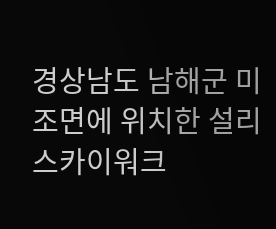경상남도 남해군 미조면에 위치한 설리 스카이워크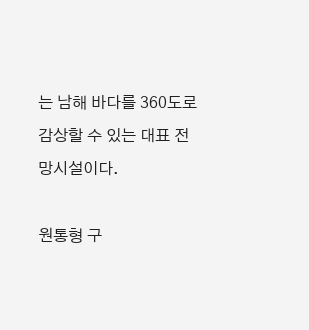는 남해 바다를 360도로 감상할 수 있는 대표 전망시설이다.

원통형 구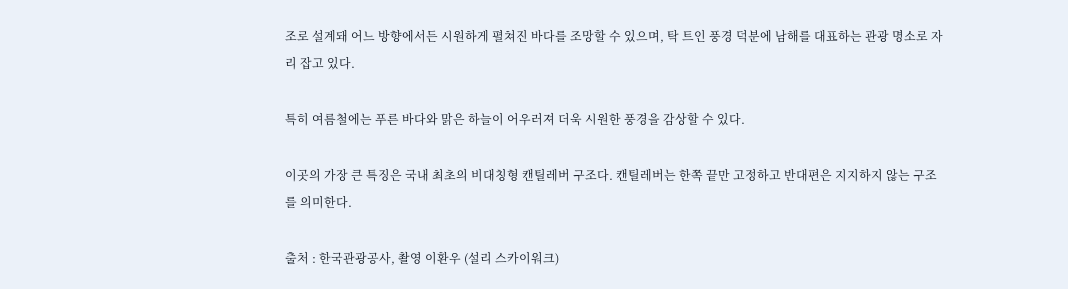조로 설계돼 어느 방향에서든 시원하게 펼쳐진 바다를 조망할 수 있으며, 탁 트인 풍경 덕분에 남해를 대표하는 관광 명소로 자리 잡고 있다.

특히 여름철에는 푸른 바다와 맑은 하늘이 어우러져 더욱 시원한 풍경을 감상할 수 있다.

이곳의 가장 큰 특징은 국내 최초의 비대칭형 캔틸레버 구조다. 캔틸레버는 한쪽 끝만 고정하고 반대편은 지지하지 않는 구조를 의미한다.

출처 : 한국관광공사, 촬영 이환우 (설리 스카이워크)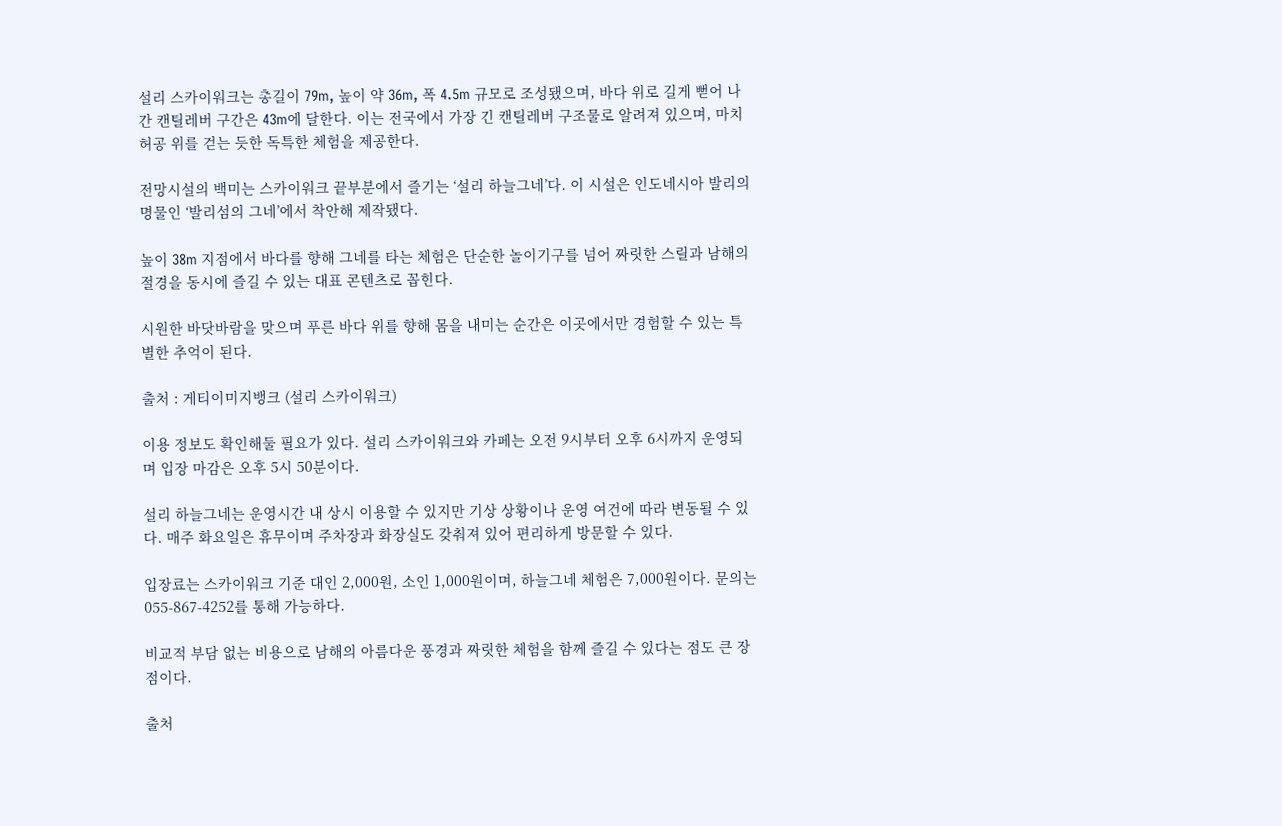설리 스카이워크는 총길이 79m, 높이 약 36m, 폭 4.5m 규모로 조성됐으며, 바다 위로 길게 뻗어 나간 캔틸레버 구간은 43m에 달한다. 이는 전국에서 가장 긴 캔틸레버 구조물로 알려져 있으며, 마치 허공 위를 걷는 듯한 독특한 체험을 제공한다.

전망시설의 백미는 스카이워크 끝부분에서 즐기는 ‘설리 하늘그네’다. 이 시설은 인도네시아 발리의 명물인 ‘발리섬의 그네’에서 착안해 제작됐다.

높이 38m 지점에서 바다를 향해 그네를 타는 체험은 단순한 놀이기구를 넘어 짜릿한 스릴과 남해의 절경을 동시에 즐길 수 있는 대표 콘텐츠로 꼽힌다.

시원한 바닷바람을 맞으며 푸른 바다 위를 향해 몸을 내미는 순간은 이곳에서만 경험할 수 있는 특별한 추억이 된다.

출처 : 게티이미지뱅크 (설리 스카이워크)

이용 정보도 확인해둘 필요가 있다. 설리 스카이워크와 카페는 오전 9시부터 오후 6시까지 운영되며 입장 마감은 오후 5시 50분이다.

설리 하늘그네는 운영시간 내 상시 이용할 수 있지만 기상 상황이나 운영 여건에 따라 변동될 수 있다. 매주 화요일은 휴무이며 주차장과 화장실도 갖춰져 있어 편리하게 방문할 수 있다.

입장료는 스카이워크 기준 대인 2,000원, 소인 1,000원이며, 하늘그네 체험은 7,000원이다. 문의는 055-867-4252를 통해 가능하다.

비교적 부담 없는 비용으로 남해의 아름다운 풍경과 짜릿한 체험을 함께 즐길 수 있다는 점도 큰 장점이다.

출처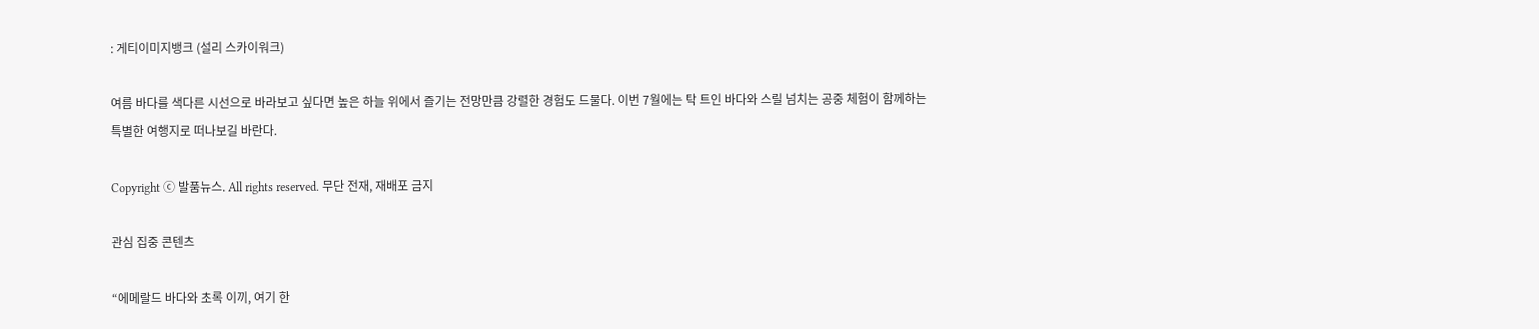: 게티이미지뱅크 (설리 스카이워크)

여름 바다를 색다른 시선으로 바라보고 싶다면 높은 하늘 위에서 즐기는 전망만큼 강렬한 경험도 드물다. 이번 7월에는 탁 트인 바다와 스릴 넘치는 공중 체험이 함께하는 특별한 여행지로 떠나보길 바란다.

Copyright ⓒ 발품뉴스. All rights reserved. 무단 전재, 재배포 금지

관심 집중 콘텐츠

“에메랄드 바다와 초록 이끼, 여기 한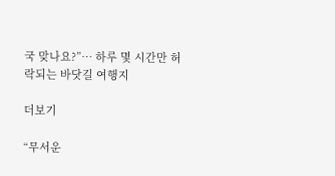국 맞나요?”… 하루 몇 시간만 허락되는 바닷길 여행지

더보기

“무서운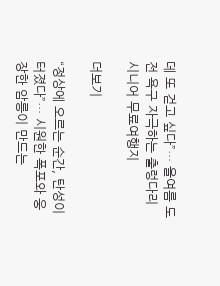데 또 걷고 싶다”… 올여름 도전 욕구 자극하는 출렁다리 시니어 무료여행지

더보기

“정상에 오르는 순간, 탄성이 터졌다”… 시원한 폭포와 웅장한 암릉이 만드는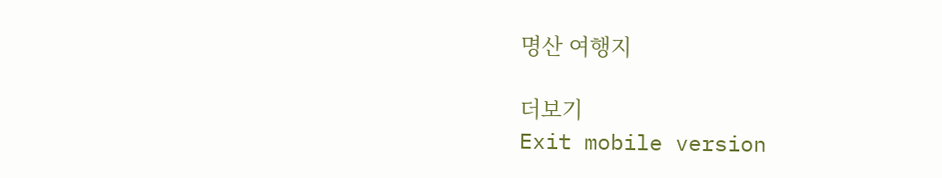명산 여행지

더보기
Exit mobile version